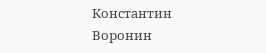Константин Воронин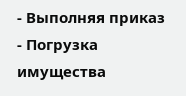- Выполняя приказ
- Погрузка имущества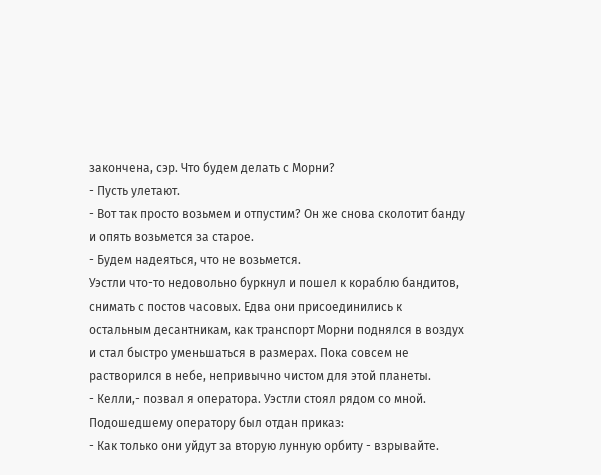закончена, сэр. Что будем делать с Морни?
- Пусть улетают.
- Вот так просто возьмем и отпустим? Он же снова сколотит банду и опять возьмется за старое.
- Будем надеяться, что не возьмется.
Уэстли что-то недовольно буркнул и пошел к кораблю бандитов, снимать с постов часовых. Едва они присоединились к остальным десантникам, как транспорт Морни поднялся в воздух и стал быстро уменьшаться в размерах. Пока совсем не растворился в небе, непривычно чистом для этой планеты.
- Келли,- позвал я оператора. Уэстли стоял рядом со мной. Подошедшему оператору был отдан приказ:
- Как только они уйдут за вторую лунную орбиту - взрывайте.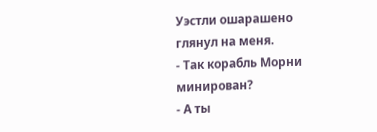Уэстли ошарашено глянул на меня.
- Так корабль Морни минирован?
- А ты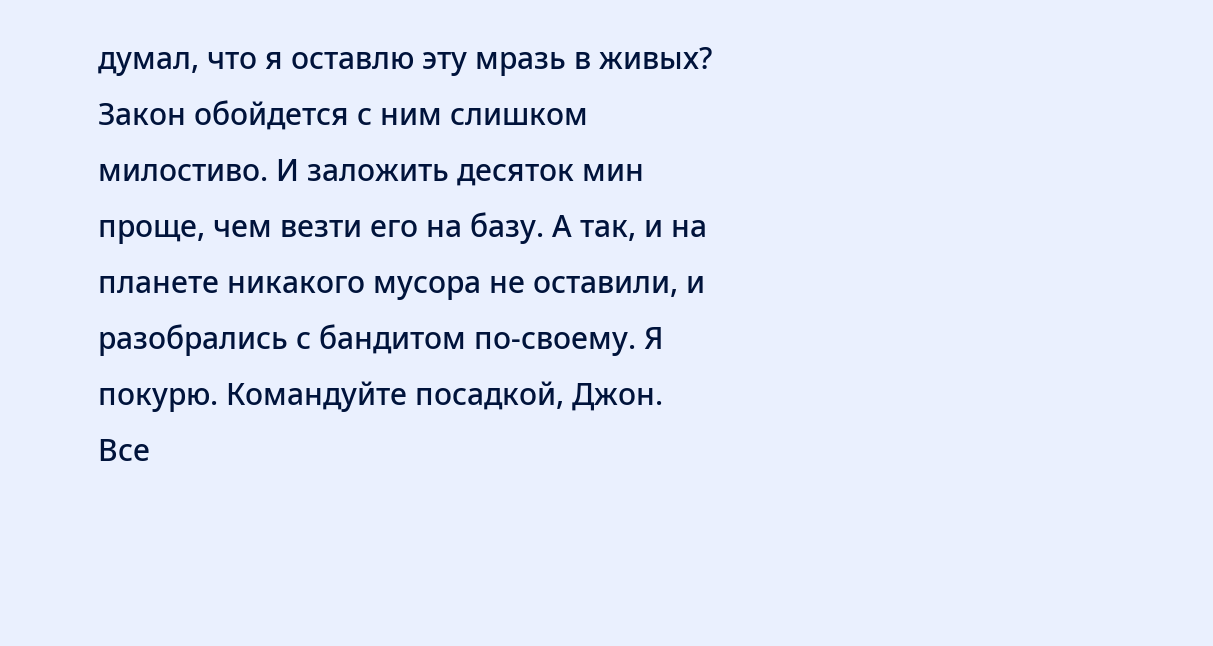думал, что я оставлю эту мразь в живых? Закон обойдется с ним слишком милостиво. И заложить десяток мин проще, чем везти его на базу. А так, и на планете никакого мусора не оставили, и разобрались с бандитом по-своему. Я покурю. Командуйте посадкой, Джон.
Все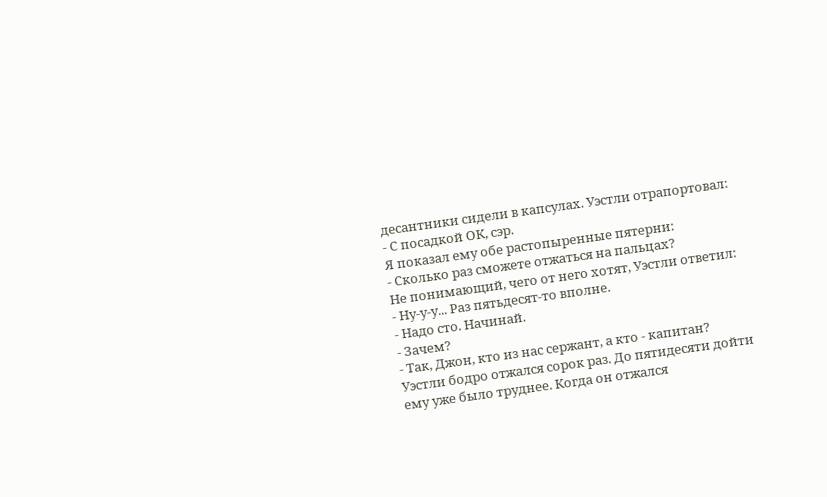десантники сидели в капсулах. Уэстли отрапортовал:
- С посадкой ОК, сэр.
Я показал ему обе растопыренные пятерни:
- Сколько раз сможете отжаться на пальцах?
Не понимающий, чего от него хотят, Уэстли ответил:
- Ну-у-у... Раз пятьдесят-то вполне.
- Надо сто. Начинай.
- Зачем?
- Так, Джон, кто из нас сержант, а кто - капитан?
Уэстли бодро отжался сорок раз. До пятидесяти дойти ему уже было труднее. Когда он отжался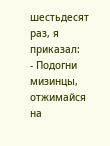шестьдесят раз, я приказал:
- Подогни мизинцы, отжимайся на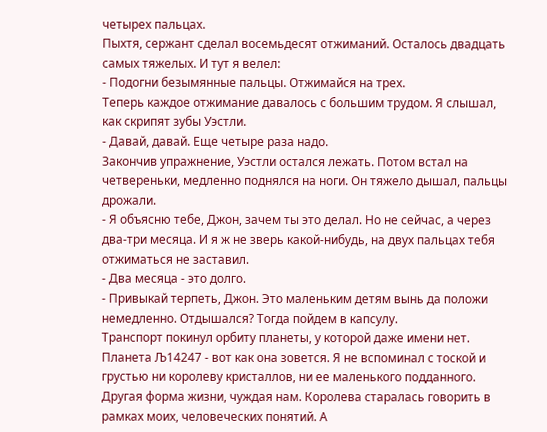четырех пальцах.
Пыхтя, сержант сделал восемьдесят отжиманий. Осталось двадцать самых тяжелых. И тут я велел:
- Подогни безымянные пальцы. Отжимайся на трех.
Теперь каждое отжимание давалось с большим трудом. Я слышал, как скрипят зубы Уэстли.
- Давай, давай. Еще четыре раза надо.
Закончив упражнение, Уэстли остался лежать. Потом встал на четвереньки, медленно поднялся на ноги. Он тяжело дышал, пальцы дрожали.
- Я объясню тебе, Джон, зачем ты это делал. Но не сейчас, а через два-три месяца. И я ж не зверь какой-нибудь, на двух пальцах тебя отжиматься не заставил.
- Два месяца - это долго.
- Привыкай терпеть, Джон. Это маленьким детям вынь да положи немедленно. Отдышался? Тогда пойдем в капсулу.
Транспорт покинул орбиту планеты, у которой даже имени нет. Планета Љ14247 - вот как она зовется. Я не вспоминал с тоской и грустью ни королеву кристаллов, ни ее маленького подданного. Другая форма жизни, чуждая нам. Королева старалась говорить в рамках моих, человеческих понятий. А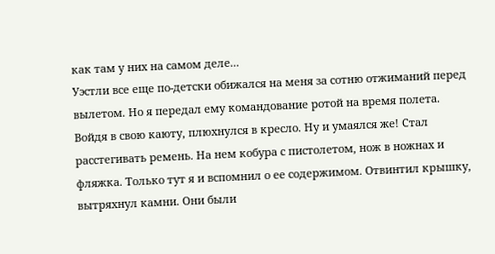как там у них на самом деле...
Уэстли все еще по-детски обижался на меня за сотню отжиманий перед вылетом. Но я передал ему командование ротой на время полета.
Войдя в свою каюту, плюхнулся в кресло. Ну и умаялся же! Стал расстегивать ремень. На нем кобура с пистолетом, нож в ножнах и фляжка. Только тут я и вспомнил о ее содержимом. Отвинтил крышку, вытряхнул камни. Они были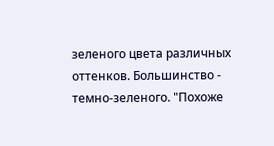зеленого цвета различных оттенков. Большинство - темно-зеленого. "Похоже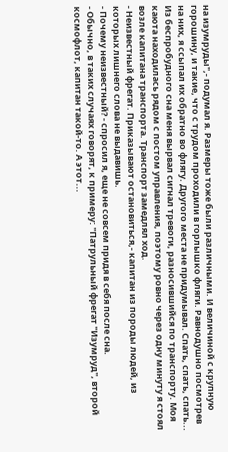на изумруды",- подумал я. Размеры тоже были различными. И величиной с крупную горошину, и такие, что с трудом проходили в горлышко фляги. Равнодушно посмотрев на них, я ссыпал их обратно во флягу. Другого места не придумывал. Спать, спать, спать...
Из беспробудного сна меня вырвал сигнал тревоги, разносившийся по транспорту. Моя каюта находилась рядом с постом управления, поэтому ровно через одну минуту я стоял возле капитана транспорта. Транспорт замедлял ход.
- Неизвестный фрегат. Приказывают остановиться,- капитан из породы людей, из которых лишнего слова не выдавишь.
- Почему неизвестный? - спросил я, еще не совсем придя в себя после сна.
- Обычно, в таких случаях говорят, к примеру: "Патрульный фрегат "Изумруд", второй космофлот, капитан такой-то. А этот...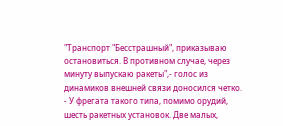"Транспорт "Бесстрашный", приказываю остановиться. В противном случае, через минуту выпускаю ракеты",- голос из динамиков внешней связи доносился четко.
- У фрегата такого типа, помимо орудий, шесть ракетных установок. Две малых,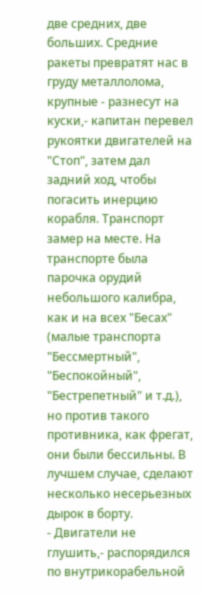две средних, две больших. Средние ракеты превратят нас в груду металлолома, крупные - разнесут на куски,- капитан перевел рукоятки двигателей на "Стоп", затем дал задний ход, чтобы погасить инерцию корабля. Транспорт замер на месте. На транспорте была парочка орудий небольшого калибра, как и на всех "Бесах" (малые транспорта "Бессмертный", "Беспокойный", "Бестрепетный" и т.д.), но против такого противника, как фрегат, они были бессильны. В лучшем случае, сделают несколько несерьезных дырок в борту.
- Двигатели не глушить,- распорядился по внутрикорабельной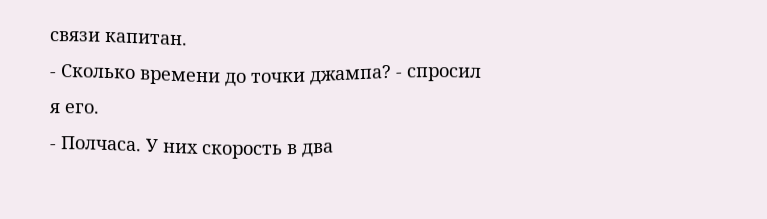связи капитан.
- Сколько времени до точки джампа? - спросил я его.
- Полчаса. У них скорость в два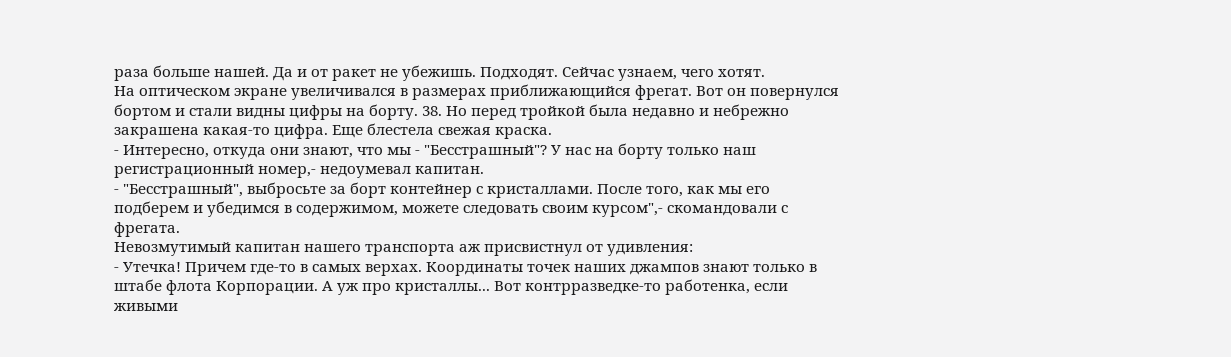раза больше нашей. Да и от ракет не убежишь. Подходят. Сейчас узнаем, чего хотят.
На оптическом экране увеличивался в размерах приближающийся фрегат. Вот он повернулся бортом и стали видны цифры на борту. 38. Но перед тройкой была недавно и небрежно закрашена какая-то цифра. Еще блестела свежая краска.
- Интересно, откуда они знают, что мы - "Бесстрашный"? У нас на борту только наш регистрационный номер,- недоумевал капитан.
- "Бесстрашный", выбросьте за борт контейнер с кристаллами. После того, как мы его подберем и убедимся в содержимом, можете следовать своим курсом",- скомандовали с фрегата.
Невозмутимый капитан нашего транспорта аж присвистнул от удивления:
- Утечка! Причем где-то в самых верхах. Координаты точек наших джампов знают только в штабе флота Корпорации. А уж про кристаллы... Вот контрразведке-то работенка, если живыми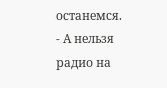останемся.
- А нельзя радио на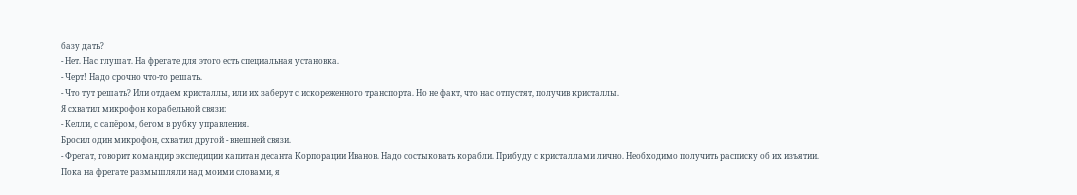базу дать?
- Нет. Нас глушат. На фрегате для этого есть специальная установка.
- Черт! Надо срочно что-то решать.
- Что тут решать? Или отдаем кристаллы, или их заберут с искореженного транспорта. Но не факт, что нас отпустят, получив кристаллы.
Я схватил микрофон корабельной связи:
- Келли, с сапёром, бегом в рубку управления.
Бросил один микрофон, схватил другой - внешней связи.
- Фрегат, говорит командир экспедиции капитан десанта Корпорации Иванов. Надо состыковать корабли. Прибуду с кристаллами лично. Необходимо получить расписку об их изъятии.
Пока на фрегате размышляли над моими словами, я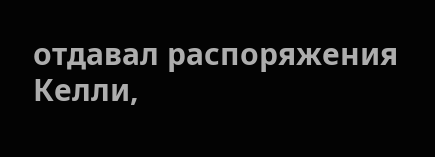отдавал распоряжения Келли,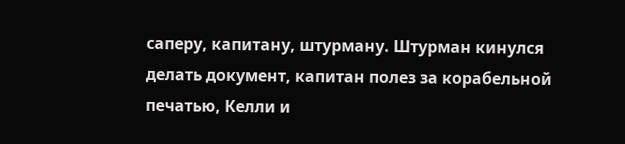саперу, капитану, штурману. Штурман кинулся делать документ, капитан полез за корабельной печатью, Келли и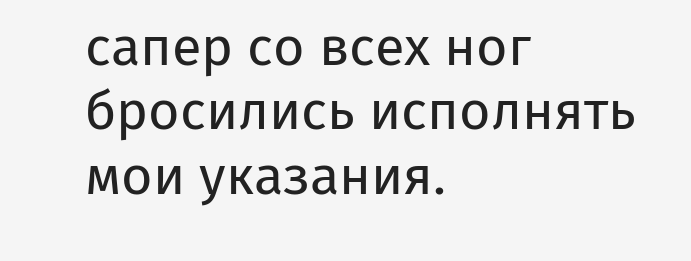сапер со всех ног бросились исполнять мои указания.